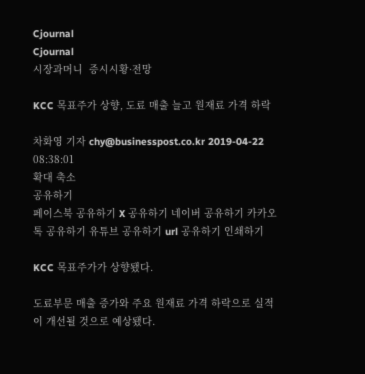Cjournal
Cjournal
시장과머니  증시시황·전망

KCC 목표주가 상향, 도료 매출 늘고 원재료 가격 하락

차화영 기자 chy@businesspost.co.kr 2019-04-22 08:38:01
확대 축소
공유하기
페이스북 공유하기 X 공유하기 네이버 공유하기 카카오톡 공유하기 유튜브 공유하기 url 공유하기 인쇄하기

KCC 목표주가가 상향됐다.

도료부문 매출 증가와 주요 원재료 가격 하락으로 실적이 개선될 것으로 예상됐다.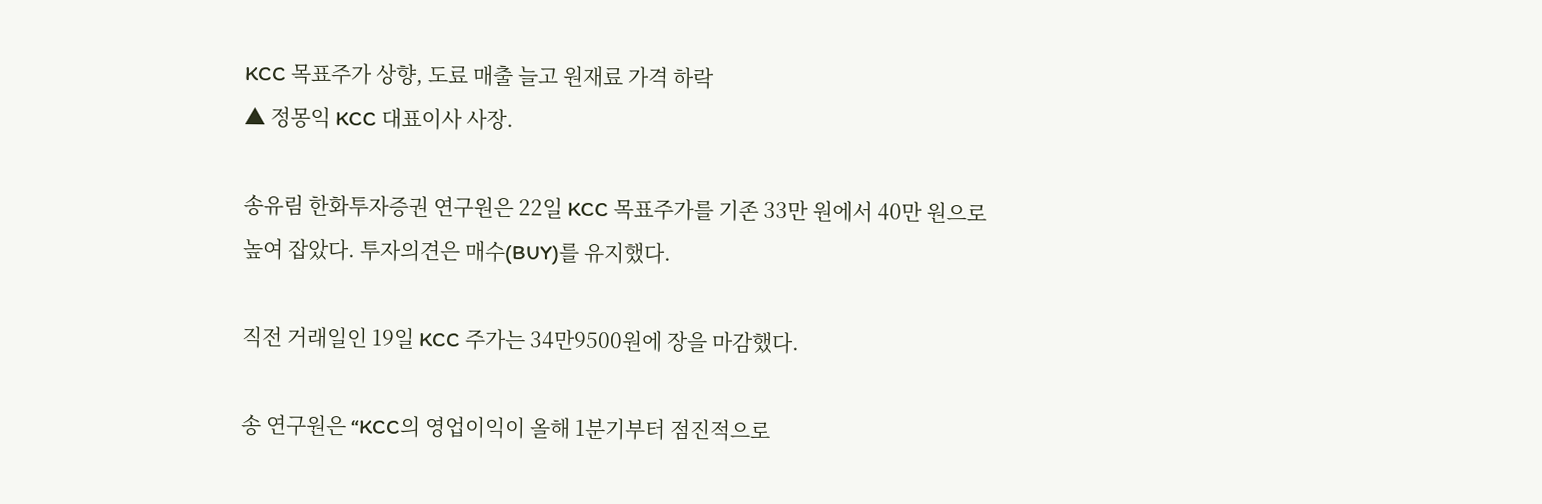KCC 목표주가 상향, 도료 매출 늘고 원재료 가격 하락
▲ 정몽익 KCC 대표이사 사장.

송유림 한화투자증권 연구원은 22일 KCC 목표주가를 기존 33만 원에서 40만 원으로 높여 잡았다. 투자의견은 매수(BUY)를 유지했다.

직전 거래일인 19일 KCC 주가는 34만9500원에 장을 마감했다.

송 연구원은 “KCC의 영업이익이 올해 1분기부터 점진적으로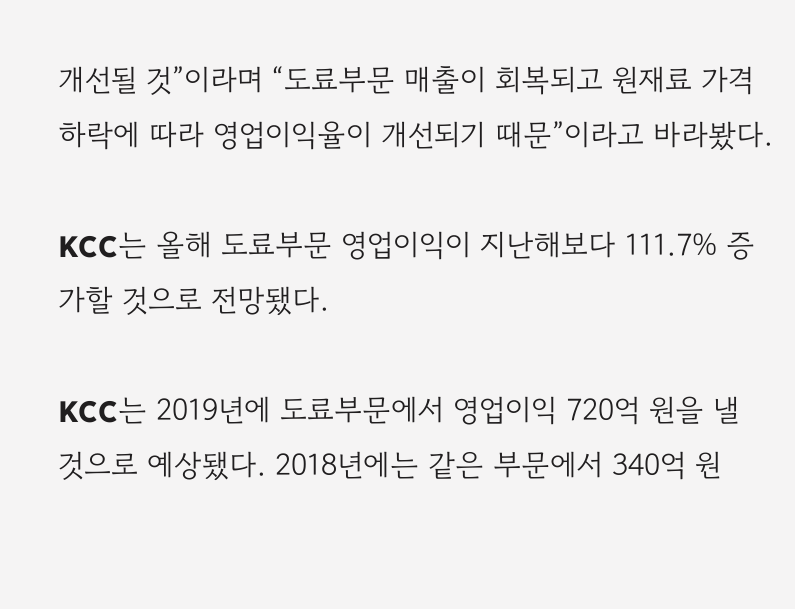개선될 것”이라며 “도료부문 매출이 회복되고 원재료 가격 하락에 따라 영업이익율이 개선되기 때문”이라고 바라봤다.

KCC는 올해 도료부문 영업이익이 지난해보다 111.7% 증가할 것으로 전망됐다.

KCC는 2019년에 도료부문에서 영업이익 720억 원을 낼 것으로 예상됐다. 2018년에는 같은 부문에서 340억 원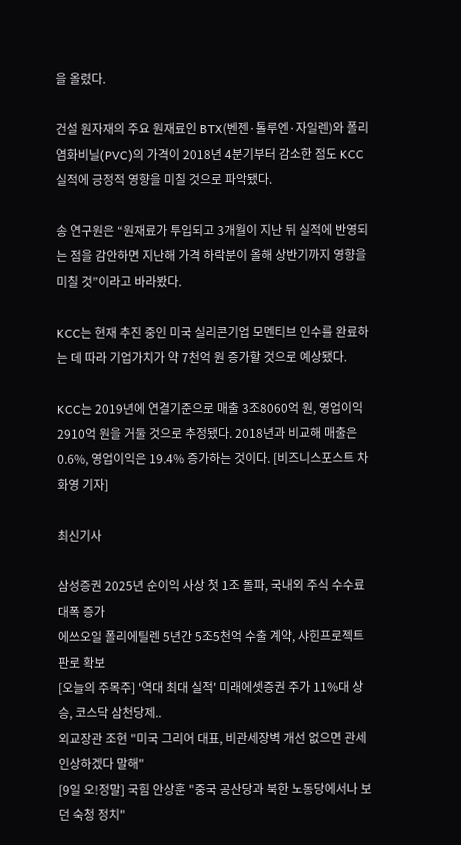을 올렸다.

건설 원자재의 주요 원재료인 BTX(벤젠·톨루엔·자일렌)와 폴리염화비닐(PVC)의 가격이 2018년 4분기부터 감소한 점도 KCC 실적에 긍정적 영향을 미칠 것으로 파악됐다.

송 연구원은 “원재료가 투입되고 3개월이 지난 뒤 실적에 반영되는 점을 감안하면 지난해 가격 하락분이 올해 상반기까지 영향을 미칠 것”이라고 바라봤다.

KCC는 현재 추진 중인 미국 실리콘기업 모멘티브 인수를 완료하는 데 따라 기업가치가 약 7천억 원 증가할 것으로 예상됐다.

KCC는 2019년에 연결기준으로 매출 3조8060억 원, 영업이익 2910억 원을 거둘 것으로 추정됐다. 2018년과 비교해 매출은 0.6%, 영업이익은 19.4% 증가하는 것이다. [비즈니스포스트 차화영 기자]

최신기사

삼성증권 2025년 순이익 사상 첫 1조 돌파, 국내외 주식 수수료 대폭 증가
에쓰오일 폴리에틸렌 5년간 5조5천억 수출 계약, 샤힌프로젝트 판로 확보
[오늘의 주목주] '역대 최대 실적' 미래에셋증권 주가 11%대 상승, 코스닥 삼천당제..
외교장관 조현 "미국 그리어 대표, 비관세장벽 개선 없으면 관세 인상하겠다 말해"
[9일 오!정말] 국힘 안상훈 "중국 공산당과 북한 노동당에서나 보던 숙청 정치"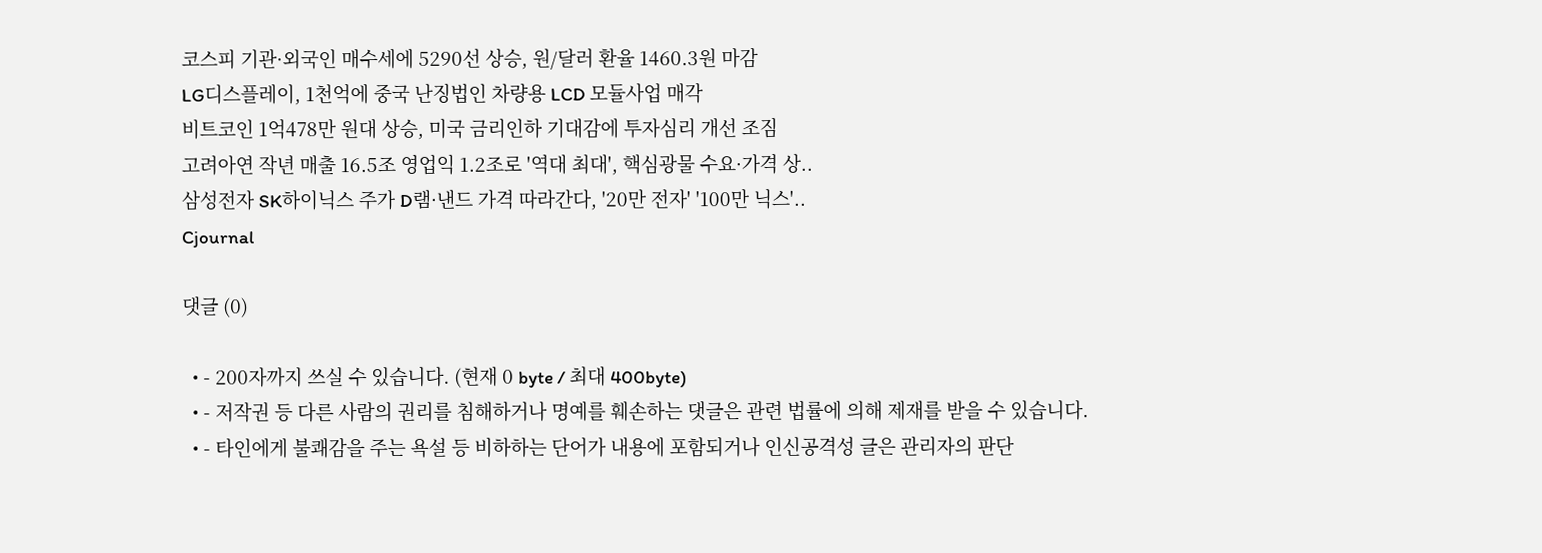코스피 기관·외국인 매수세에 5290선 상승, 원/달러 환율 1460.3원 마감
LG디스플레이, 1천억에 중국 난징법인 차량용 LCD 모듈사업 매각
비트코인 1억478만 원대 상승, 미국 금리인하 기대감에 투자심리 개선 조짐
고려아연 작년 매출 16.5조 영업익 1.2조로 '역대 최대', 핵심광물 수요·가격 상..
삼성전자 SK하이닉스 주가 D램·낸드 가격 따라간다, '20만 전자' '100만 닉스'..
Cjournal

댓글 (0)

  • - 200자까지 쓰실 수 있습니다. (현재 0 byte / 최대 400byte)
  • - 저작권 등 다른 사람의 권리를 침해하거나 명예를 훼손하는 댓글은 관련 법률에 의해 제재를 받을 수 있습니다.
  • - 타인에게 불쾌감을 주는 욕설 등 비하하는 단어가 내용에 포함되거나 인신공격성 글은 관리자의 판단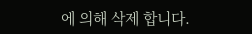에 의해 삭제 합니다.